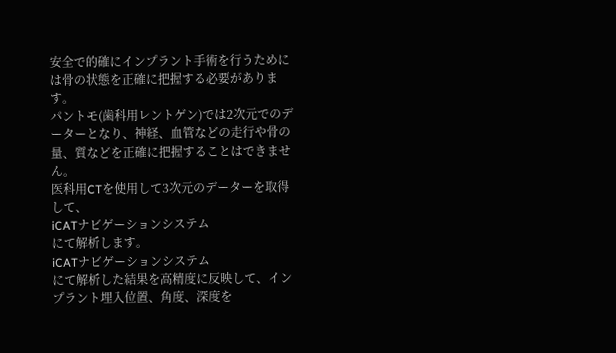安全で的確にインプラント手術を行うためには骨の状態を正確に把握する必要があります。
パントモ(歯科用レントゲン)では2次元でのデーターとなり、神経、血管などの走行や骨の量、質などを正確に把握することはできません。
医科用CTを使用して3次元のデーターを取得して、
iCATナビゲーションシステム
にて解析します。
iCATナビゲーションシステム
にて解析した結果を高精度に反映して、インプラント埋入位置、角度、深度を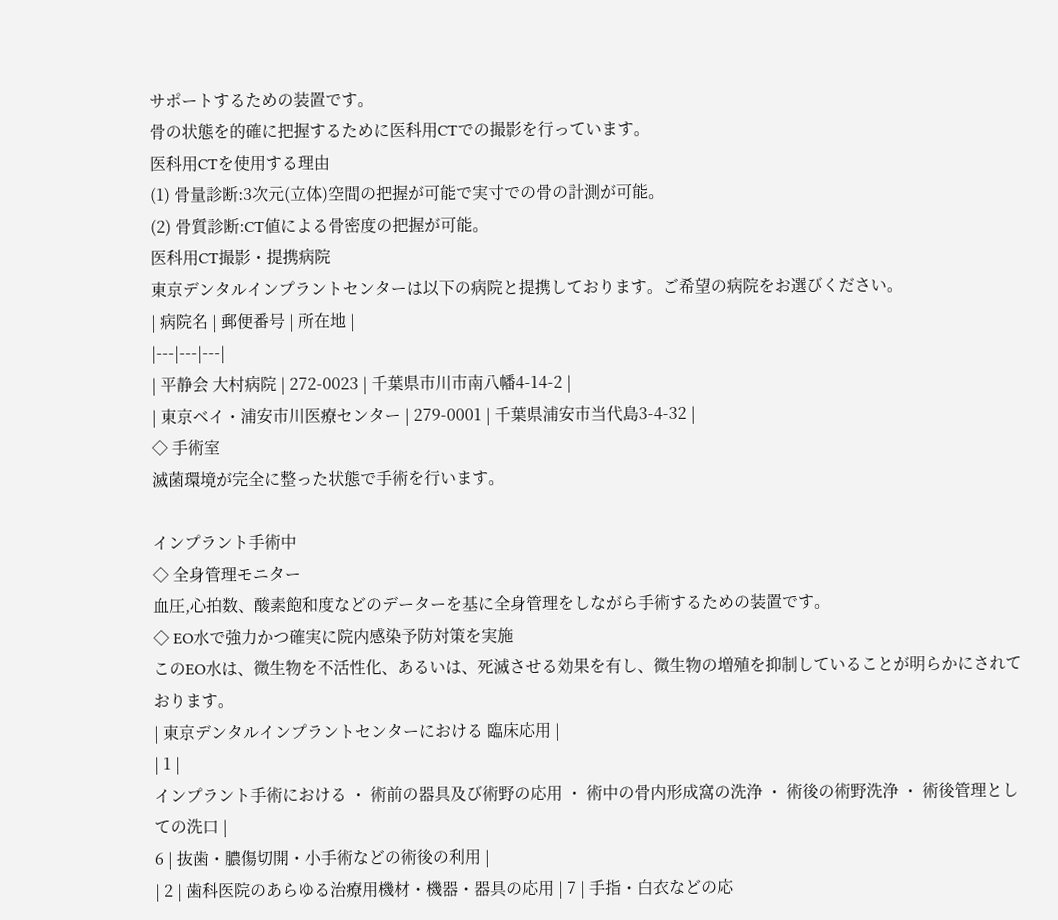サポートするための装置です。
骨の状態を的確に把握するために医科用CTでの撮影を行っています。
医科用CTを使用する理由
(1) 骨量診断:3次元(立体)空間の把握が可能で実寸での骨の計測が可能。
(2) 骨質診断:CT値による骨密度の把握が可能。
医科用CT撮影・提携病院
東京デンタルインプラントセンターは以下の病院と提携しております。ご希望の病院をお選びください。
| 病院名 | 郵便番号 | 所在地 |
|---|---|---|
| 平静会 大村病院 | 272-0023 | 千葉県市川市南八幡4-14-2 |
| 東京ベイ・浦安市川医療センター | 279-0001 | 千葉県浦安市当代島3-4-32 |
◇ 手術室
滅菌環境が完全に整った状態で手術を行います。

インプラント手術中
◇ 全身管理モニター
血圧,心拍数、酸素飽和度などのデーターを基に全身管理をしながら手術するための装置です。
◇ EO水で強力かつ確実に院内感染予防対策を実施
このEO水は、微生物を不活性化、あるいは、死滅させる効果を有し、微生物の増殖を抑制していることが明らかにされております。
| 東京デンタルインプラントセンターにおける 臨床応用 |
| 1 |
インプラント手術における ・ 術前の器具及び術野の応用 ・ 術中の骨内形成窩の洗浄 ・ 術後の術野洗浄 ・ 術後管理としての洗口 |
6 | 抜歯・膿傷切開・小手術などの術後の利用 |
| 2 | 歯科医院のあらゆる治療用機材・機器・器具の応用 | 7 | 手指・白衣などの応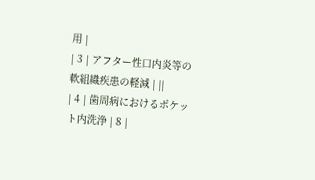用 |
| 3 | アフター性口内炎等の軟組織疾患の軽減 | ||
| 4 | 歯周病におけるポケット内洗浄 | 8 |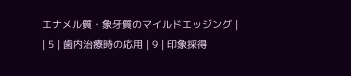エナメル質・象牙質のマイルドエッジング |
| 5 | 歯内治療時の応用 | 9 | 印象採得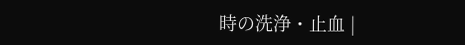時の洗浄・止血 |